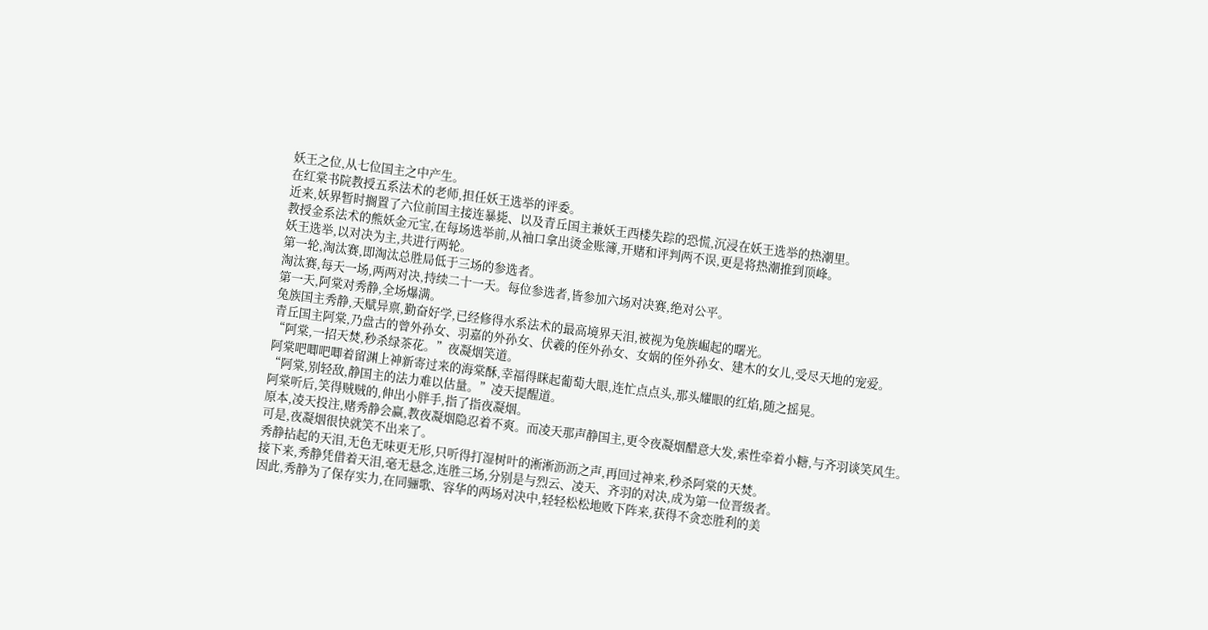妖王之位,从七位国主之中产生。
在红棠书院教授五系法术的老师,担任妖王选举的评委。
近来,妖界暂时搁置了六位前国主接连暴毙、以及青丘国主兼妖王西楼失踪的恐慌,沉浸在妖王选举的热潮里。
教授金系法术的熊妖金元宝,在每场选举前,从袖口拿出烫金账簿,开赌和评判两不误,更是将热潮推到顶峰。
妖王选举,以对决为主,共进行两轮。
第一轮,淘汰赛,即淘汰总胜局低于三场的参选者。
淘汰赛,每天一场,两两对决,持续二十一天。每位参选者,皆参加六场对决赛,绝对公平。
第一天,阿棠对秀静,全场爆满。
兔族国主秀静,天赋异禀,勤奋好学,已经修得水系法术的最高境界天泪,被视为兔族崛起的曙光。
青丘国主阿棠,乃盘古的曾外孙女、羽嘉的外孙女、伏羲的侄外孙女、女娲的侄外孙女、建木的女儿,受尽天地的宠爱。
“阿棠,一招天焚,秒杀绿茶花。”夜凝烟笑道。
阿棠吧唧吧唧着留渊上神新寄过来的海棠酥,幸福得眯起葡萄大眼,连忙点点头,那头耀眼的红焰,随之摇晃。
“阿棠,别轻敌,静国主的法力难以估量。”凌天提醒道。
阿棠听后,笑得贼贼的,伸出小胖手,指了指夜凝烟。
原本,凌天投注,赌秀静会赢,教夜凝烟隐忍着不爽。而凌天那声静国主,更令夜凝烟醋意大发,索性牵着小糖,与齐羽谈笑风生。
可是,夜凝烟很快就笑不出来了。
秀静拈起的天泪,无色无味更无形,只听得打湿树叶的淅淅沥沥之声,再回过神来,秒杀阿棠的天焚。
接下来,秀静凭借着天泪,毫无悬念,连胜三场,分别是与烈云、凌天、齐羽的对决,成为第一位晋级者。
因此,秀静为了保存实力,在同骊歌、容华的两场对决中,轻轻松松地败下阵来,获得不贪恋胜利的美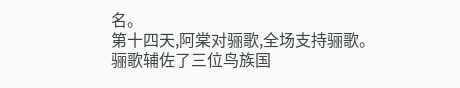名。
第十四天,阿棠对骊歌,全场支持骊歌。
骊歌辅佐了三位鸟族国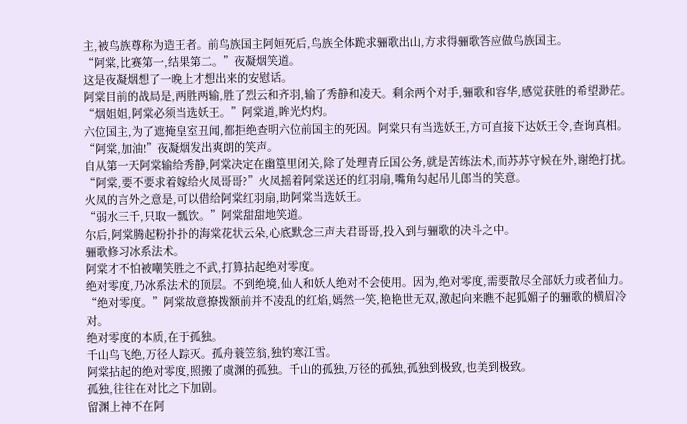主,被鸟族尊称为造王者。前鸟族国主阿姮死后,鸟族全体跪求骊歌出山,方求得骊歌答应做鸟族国主。
“阿棠,比赛第一,结果第二。”夜凝烟笑道。
这是夜凝烟想了一晚上才想出来的安慰话。
阿棠目前的战局是,两胜两输,胜了烈云和齐羽,输了秀静和凌天。剩余两个对手,骊歌和容华,感觉获胜的希望渺茫。
“烟姐姐,阿棠必须当选妖王。”阿棠道,眸光灼灼。
六位国主,为了遮掩皇室丑闻,都拒绝查明六位前国主的死因。阿棠只有当选妖王,方可直接下达妖王令,查询真相。
“阿棠,加油!”夜凝烟发出爽朗的笑声。
自从第一天阿棠输给秀静,阿棠决定在幽篁里闭关,除了处理青丘国公务,就是苦练法术,而苏苏守候在外,谢绝打扰。
“阿棠,要不要求着嫁给火凤哥哥?”火凤摇着阿棠送还的红羽扇,嘴角勾起吊儿郎当的笑意。
火凤的言外之意是,可以借给阿棠红羽扇,助阿棠当选妖王。
“弱水三千,只取一瓢饮。”阿棠甜甜地笑道。
尔后,阿棠腾起粉扑扑的海棠花状云朵,心底默念三声夫君哥哥,投入到与骊歌的决斗之中。
骊歌修习冰系法术。
阿棠才不怕被嘲笑胜之不武,打算拈起绝对零度。
绝对零度,乃冰系法术的顶层。不到绝境,仙人和妖人绝对不会使用。因为,绝对零度,需要散尽全部妖力或者仙力。
“绝对零度。”阿棠故意撩拨额前并不凌乱的红焰,嫣然一笑,艳艳世无双,激起向来瞧不起狐媚子的骊歌的横眉冷对。
绝对零度的本质,在于孤独。
千山鸟飞绝,万径人踪灭。孤舟蓑笠翁,独钓寒江雪。
阿棠拈起的绝对零度,照搬了虞渊的孤独。千山的孤独,万径的孤独,孤独到极致,也美到极致。
孤独,往往在对比之下加剧。
留渊上神不在阿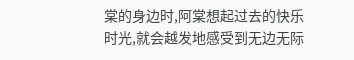棠的身边时,阿棠想起过去的快乐时光,就会越发地感受到无边无际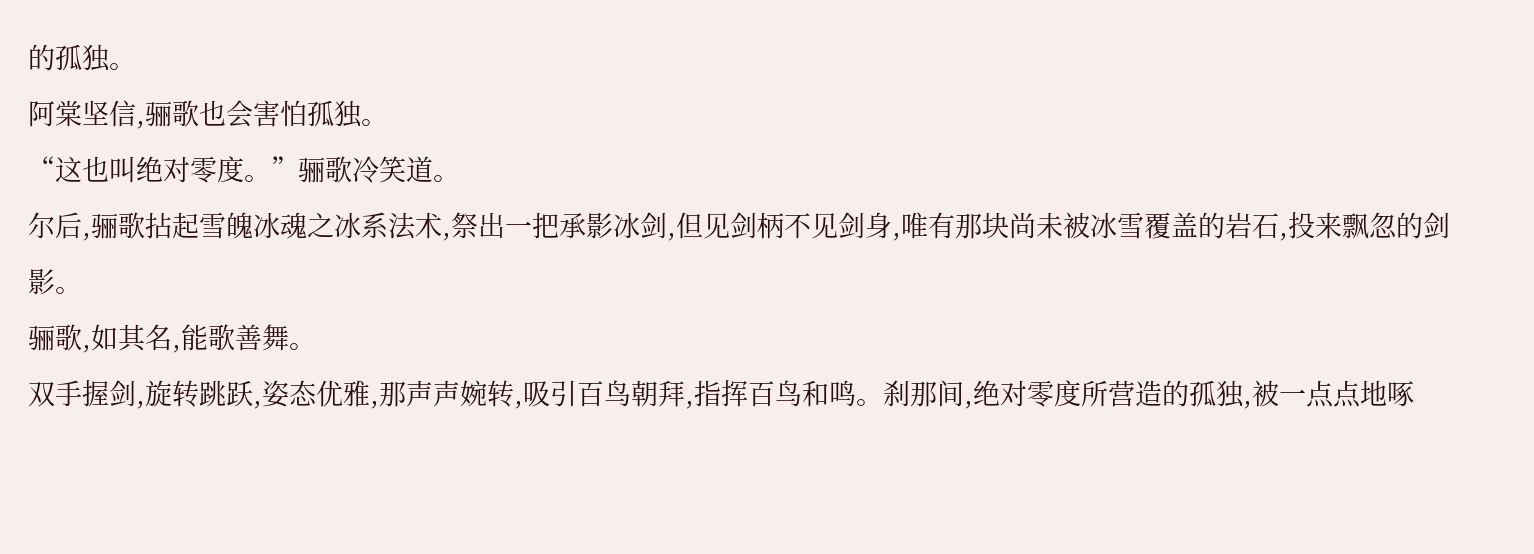的孤独。
阿棠坚信,骊歌也会害怕孤独。
“这也叫绝对零度。”骊歌冷笑道。
尔后,骊歌拈起雪魄冰魂之冰系法术,祭出一把承影冰剑,但见剑柄不见剑身,唯有那块尚未被冰雪覆盖的岩石,投来飘忽的剑影。
骊歌,如其名,能歌善舞。
双手握剑,旋转跳跃,姿态优雅,那声声婉转,吸引百鸟朝拜,指挥百鸟和鸣。刹那间,绝对零度所营造的孤独,被一点点地啄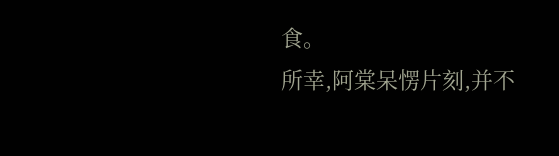食。
所幸,阿棠呆愣片刻,并不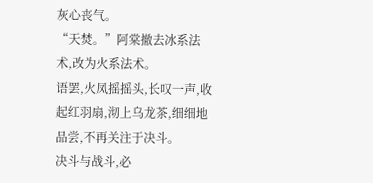灰心丧气。
“天焚。”阿棠撤去冰系法术,改为火系法术。
语罢,火凤摇摇头,长叹一声,收起红羽扇,沏上乌龙茶,细细地品尝,不再关注于决斗。
决斗与战斗,必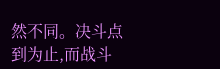然不同。决斗点到为止,而战斗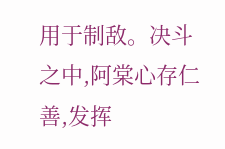用于制敌。决斗之中,阿棠心存仁善,发挥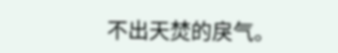不出天焚的戾气。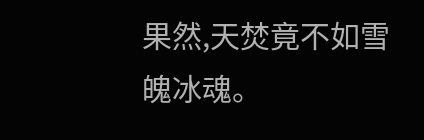果然,天焚竟不如雪魄冰魂。